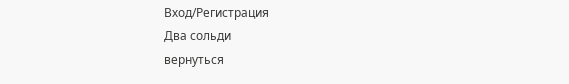Вход/Регистрация
Два сольди
вернуться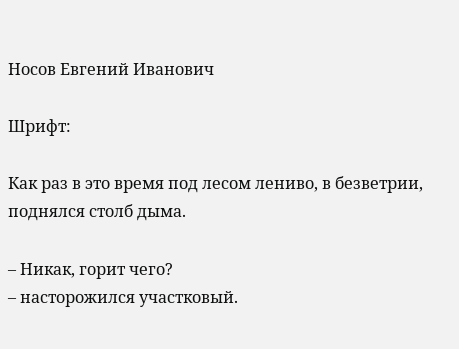Носов Евгений Иванович

Шрифт:

Как раз в это время под лесом лениво, в безветрии, поднялся столб дыма.

– Никак, горит чего?
– насторожился участковый.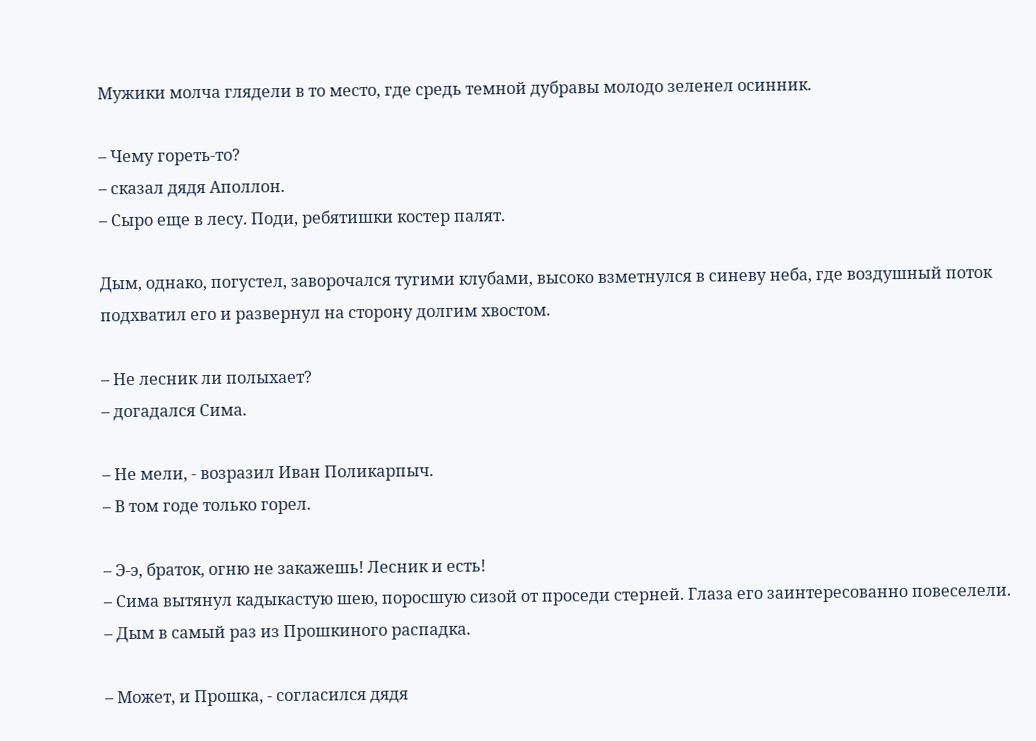Мужики молча глядели в то место, где средь темной дубравы молодо зеленел осинник.

– Чему гореть-то?
– сказал дядя Аполлон.
– Сыро еще в лесу. Поди, ребятишки костер палят.

Дым, однако, погустел, заворочался тугими клубами, высоко взметнулся в синеву неба, где воздушный поток подхватил его и развернул на сторону долгим хвостом.

– Не лесник ли полыхает?
– догадался Сима.

– Не мели, - возразил Иван Поликарпыч.
– В том годе только горел.

– Э-э, браток, огню не закажешь! Лесник и есть!
– Сима вытянул кадыкастую шею, поросшую сизой от проседи стерней. Глаза его заинтересованно повеселели.
– Дым в самый раз из Прошкиного распадка.

– Может, и Прошка, - согласился дядя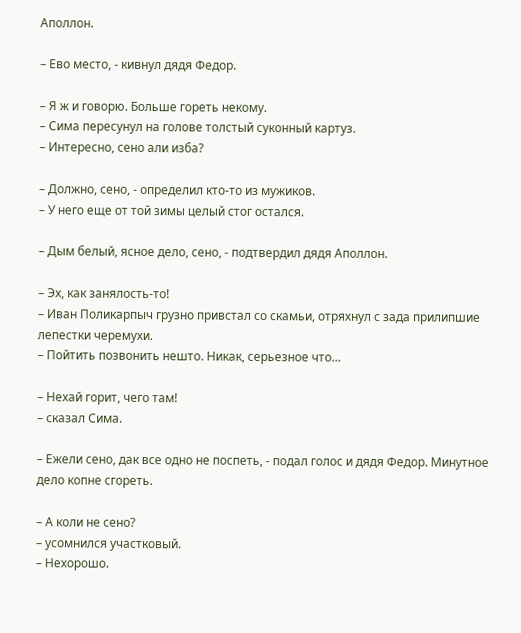Аполлон.

– Ево место, - кивнул дядя Федор.

– Я ж и говорю. Больше гореть некому.
– Сима пересунул на голове толстый суконный картуз.
– Интересно, сено али изба?

– Должно, сено, - определил кто-то из мужиков.
– У него еще от той зимы целый стог остался.

– Дым белый, ясное дело, сено, - подтвердил дядя Аполлон.

– Эх, как занялость-то!
– Иван Поликарпыч грузно привстал со скамьи, отряхнул с зада прилипшие лепестки черемухи.
– Пойтить позвонить нешто. Никак, серьезное что...

– Нехай горит, чего там!
– сказал Сима.

– Ежели сено, дак все одно не поспеть, - подал голос и дядя Федор. Минутное дело копне сгореть.

– А коли не сено?
– усомнился участковый.
– Нехорошо.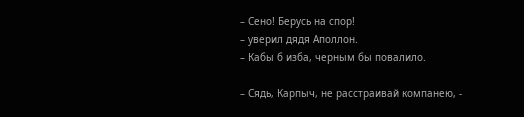– Сено! Берусь на спор!
– уверил дядя Аполлон.
– Кабы б изба, черным бы повалило.

– Сядь, Карпыч, не расстраивай компанею, -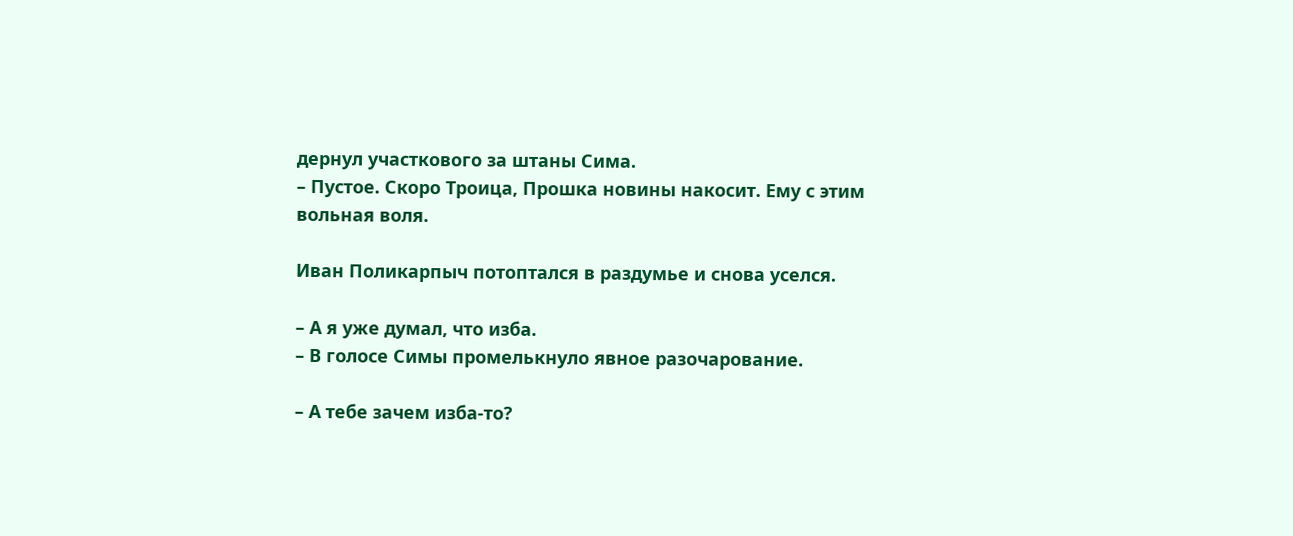дернул участкового за штаны Сима.
– Пустое. Скоро Троица, Прошка новины накосит. Ему с этим вольная воля.

Иван Поликарпыч потоптался в раздумье и снова уселся.

– А я уже думал, что изба.
– В голосе Симы промелькнуло явное разочарование.

– А тебе зачем изба-то?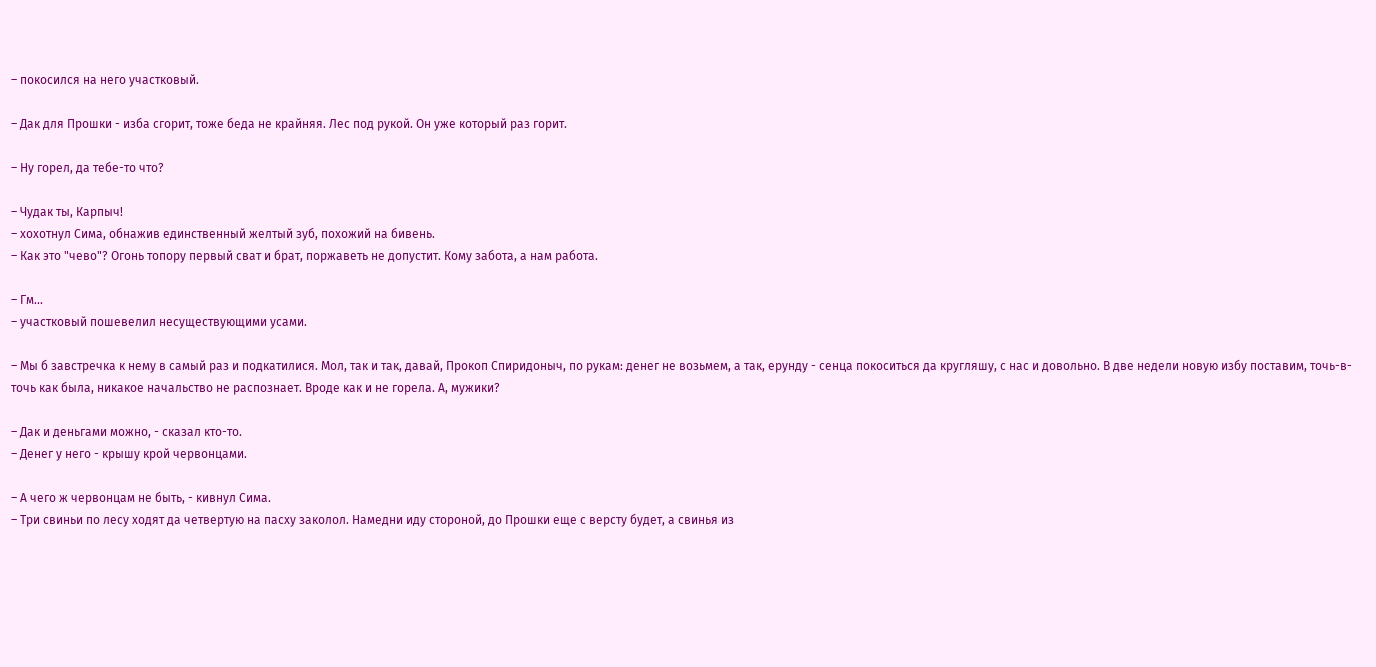– покосился на него участковый.

– Дак для Прошки - изба сгорит, тоже беда не крайняя. Лес под рукой. Он уже который раз горит.

– Ну горел, да тебе-то что?

– Чудак ты, Карпыч!
– хохотнул Сима, обнажив единственный желтый зуб, похожий на бивень.
– Как это "чево"? Огонь топору первый сват и брат, поржаветь не допустит. Кому забота, а нам работа.

– Гм...
– участковый пошевелил несуществующими усами.

– Мы б завстречка к нему в самый раз и подкатилися. Мол, так и так, давай, Прокоп Спиридоныч, по рукам: денег не возьмем, а так, ерунду - сенца покоситься да кругляшу, с нас и довольно. В две недели новую избу поставим, точь-в-точь как была, никакое начальство не распознает. Вроде как и не горела. А, мужики?

– Дак и деньгами можно, - сказал кто-то.
– Денег у него - крышу крой червонцами.

– А чего ж червонцам не быть, - кивнул Сима.
– Три свиньи по лесу ходят да четвертую на пасху заколол. Намедни иду стороной, до Прошки еще с версту будет, а свинья из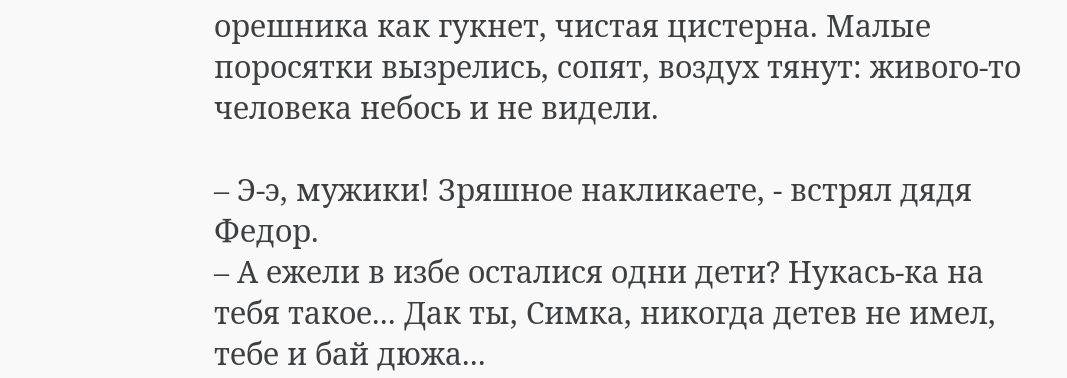орешника как гукнет, чистая цистерна. Малые поросятки вызрелись, сопят, воздух тянут: живого-то человека небось и не видели.

– Э-э, мужики! Зряшное накликаете, - встрял дядя Федор.
– А ежели в избе осталися одни дети? Нукась-ка на тебя такое... Дак ты, Симка, никогда детев не имел, тебе и бай дюжа...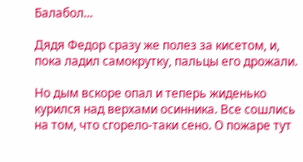Балабол...

Дядя Федор сразу же полез за кисетом, и, пока ладил самокрутку, пальцы его дрожали.

Но дым вскоре опал и теперь жиденько курился над верхами осинника. Все сошлись на том, что сгорело-таки сено. О пожаре тут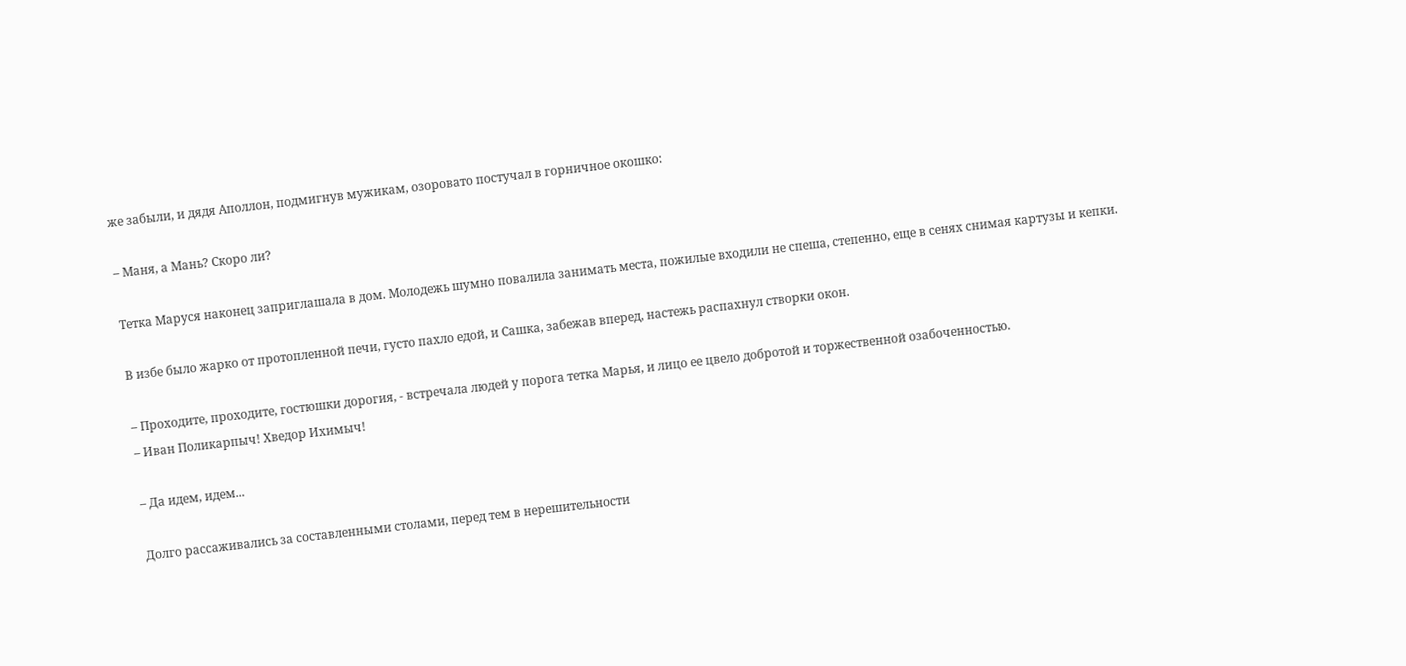же забыли, и дядя Аполлон, подмигнув мужикам, озоровато постучал в горничное окошко:

– Маня, а Мань? Скоро ли?

Тетка Маруся наконец заприглашала в дом. Молодежь шумно повалила занимать места, пожилые входили не спеша, степенно, еще в сенях снимая картузы и кепки.

В избе было жарко от протопленной печи, густо пахло едой, и Сашка, забежав вперед, настежь распахнул створки окон.

– Проходите, проходите, гостюшки дорогия, - встречала людей у порога тетка Марья, и лицо ее цвело добротой и торжественной озабоченностью.
– Иван Поликарпыч! Хведор Ихимыч!

– Да идем, идем...

Долго рассаживались за составленными столами, перед тем в нерешительности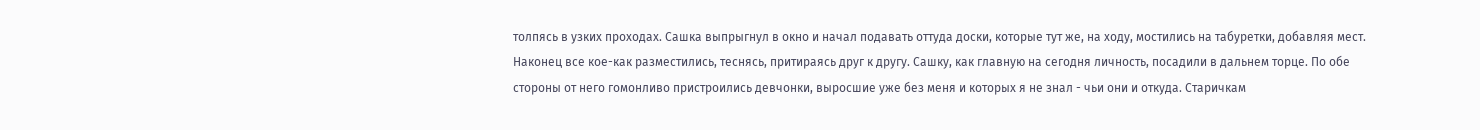толпясь в узких проходах. Сашка выпрыгнул в окно и начал подавать оттуда доски, которые тут же, на ходу, мостились на табуретки, добавляя мест. Наконец все кое-как разместились, теснясь, притираясь друг к другу. Сашку, как главную на сегодня личность, посадили в дальнем торце. По обе стороны от него гомонливо пристроились девчонки, выросшие уже без меня и которых я не знал - чьи они и откуда. Старичкам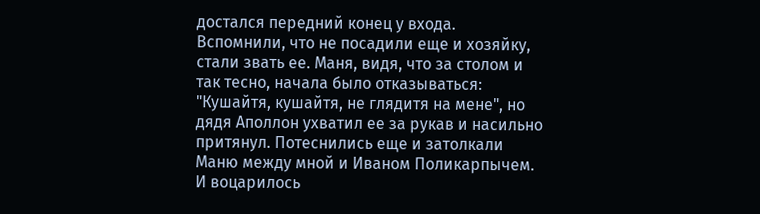достался передний конец у входа. Вспомнили, что не посадили еще и хозяйку, стали звать ее. Маня, видя, что за столом и так тесно, начала было отказываться: "Кушайтя, кушайтя, не глядитя на мене", но дядя Аполлон ухватил ее за рукав и насильно притянул. Потеснились еще и затолкали Маню между мной и Иваном Поликарпычем. И воцарилось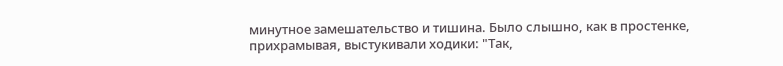минутное замешательство и тишина. Было слышно, как в простенке, прихрамывая, выстукивали ходики: "Так,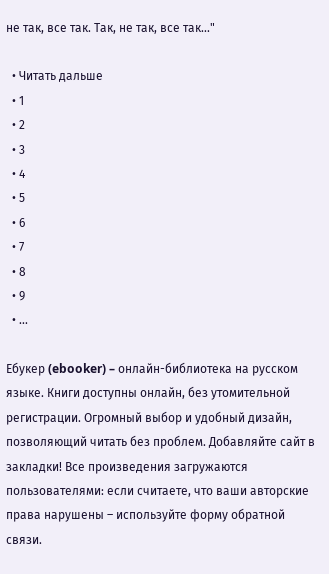не так, все так. Так, не так, все так..."

  • Читать дальше
  • 1
  • 2
  • 3
  • 4
  • 5
  • 6
  • 7
  • 8
  • 9
  • ...

Ебукер (ebooker) – онлайн-библиотека на русском языке. Книги доступны онлайн, без утомительной регистрации. Огромный выбор и удобный дизайн, позволяющий читать без проблем. Добавляйте сайт в закладки! Все произведения загружаются пользователями: если считаете, что ваши авторские права нарушены – используйте форму обратной связи.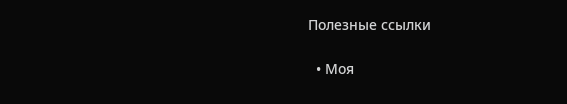Полезные ссылки

  • Моя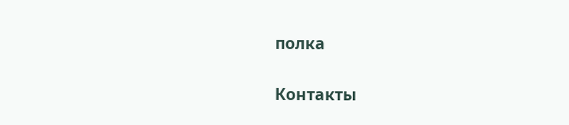полка

Контакты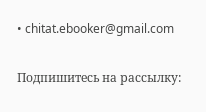• chitat.ebooker@gmail.com

Подпишитесь на рассылку: